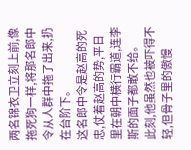两名锦衣卫立刻上前,像拖死狗一样,将那名郎中令从人群中拖了出来,扔在台阶下。
这名郎中令是赵高的死忠,仗着赵高的势,平日里在朝中横行霸道,连李斯的面子都敢不给。
此刻,他虽然也被吓得不轻,但骨子里的傲慢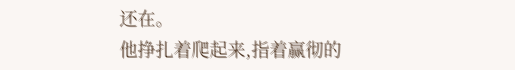还在。
他挣扎着爬起来,指着赢彻的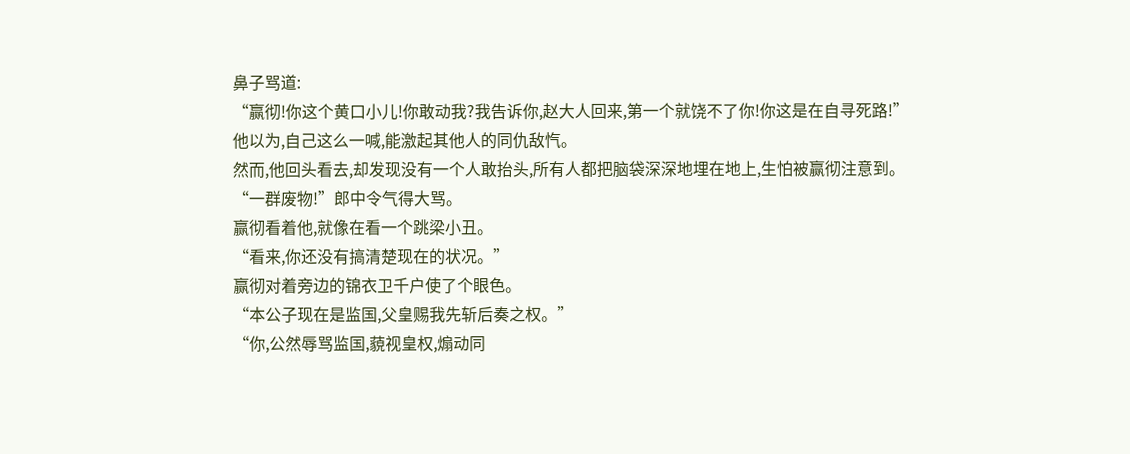鼻子骂道:
“赢彻!你这个黄口小儿!你敢动我?我告诉你,赵大人回来,第一个就饶不了你!你这是在自寻死路!”
他以为,自己这么一喊,能激起其他人的同仇敌忾。
然而,他回头看去,却发现没有一个人敢抬头,所有人都把脑袋深深地埋在地上,生怕被赢彻注意到。
“一群废物!”郎中令气得大骂。
赢彻看着他,就像在看一个跳梁小丑。
“看来,你还没有搞清楚现在的状况。”
赢彻对着旁边的锦衣卫千户使了个眼色。
“本公子现在是监国,父皇赐我先斩后奏之权。”
“你,公然辱骂监国,藐视皇权,煽动同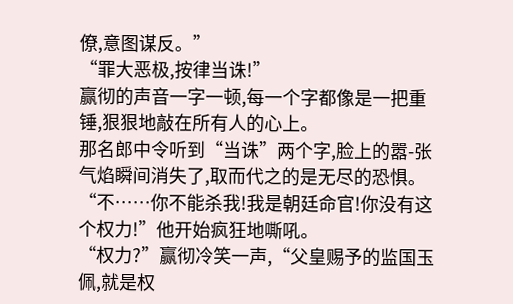僚,意图谋反。”
“罪大恶极,按律当诛!”
赢彻的声音一字一顿,每一个字都像是一把重锤,狠狠地敲在所有人的心上。
那名郎中令听到“当诛”两个字,脸上的嚣-张气焰瞬间消失了,取而代之的是无尽的恐惧。
“不……你不能杀我!我是朝廷命官!你没有这个权力!”他开始疯狂地嘶吼。
“权力?”赢彻冷笑一声,“父皇赐予的监国玉佩,就是权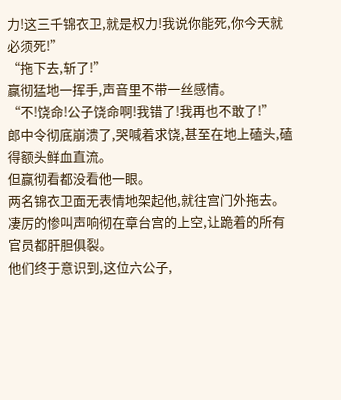力!这三千锦衣卫,就是权力!我说你能死,你今天就必须死!”
“拖下去,斩了!”
赢彻猛地一挥手,声音里不带一丝感情。
“不!饶命!公子饶命啊!我错了!我再也不敢了!”
郎中令彻底崩溃了,哭喊着求饶,甚至在地上磕头,磕得额头鲜血直流。
但赢彻看都没看他一眼。
两名锦衣卫面无表情地架起他,就往宫门外拖去。
凄厉的惨叫声响彻在章台宫的上空,让跪着的所有官员都肝胆俱裂。
他们终于意识到,这位六公子,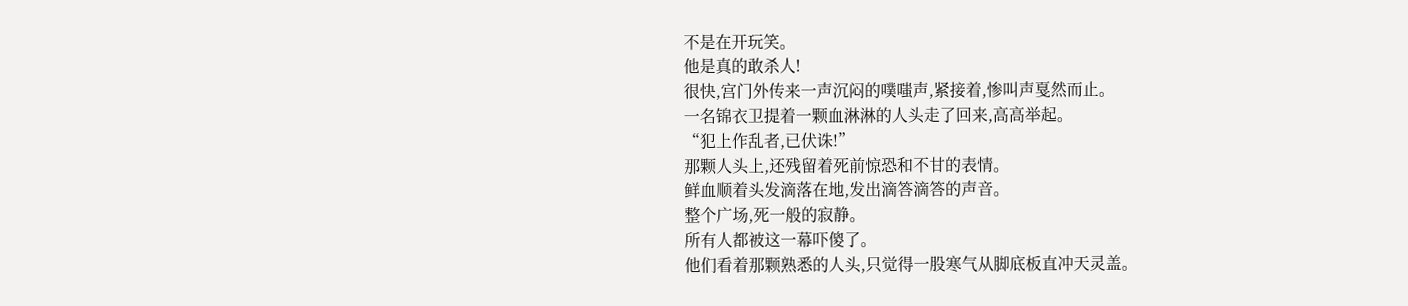不是在开玩笑。
他是真的敢杀人!
很快,宫门外传来一声沉闷的噗嗤声,紧接着,惨叫声戛然而止。
一名锦衣卫提着一颗血淋淋的人头走了回来,高高举起。
“犯上作乱者,已伏诛!”
那颗人头上,还残留着死前惊恐和不甘的表情。
鲜血顺着头发滴落在地,发出滴答滴答的声音。
整个广场,死一般的寂静。
所有人都被这一幕吓傻了。
他们看着那颗熟悉的人头,只觉得一股寒气从脚底板直冲天灵盖。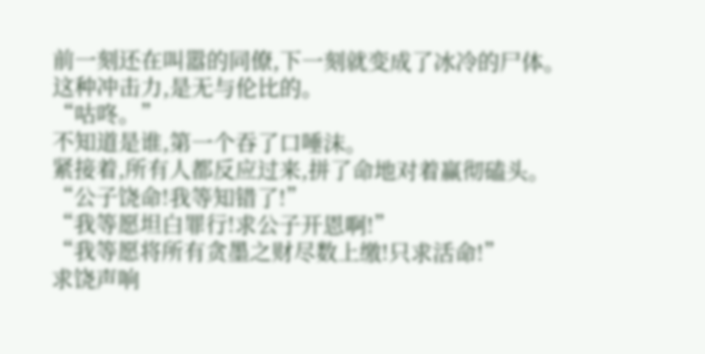前一刻还在叫嚣的同僚,下一刻就变成了冰冷的尸体。
这种冲击力,是无与伦比的。
“咕咚。”
不知道是谁,第一个吞了口唾沫。
紧接着,所有人都反应过来,拼了命地对着赢彻磕头。
“公子饶命!我等知错了!”
“我等愿坦白罪行!求公子开恩啊!”
“我等愿将所有贪墨之财尽数上缴!只求活命!”
求饶声响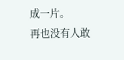成一片。
再也没有人敢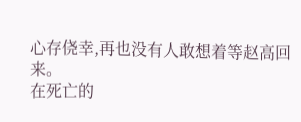心存侥幸,再也没有人敢想着等赵高回来。
在死亡的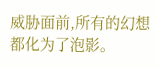威胁面前,所有的幻想都化为了泡影。